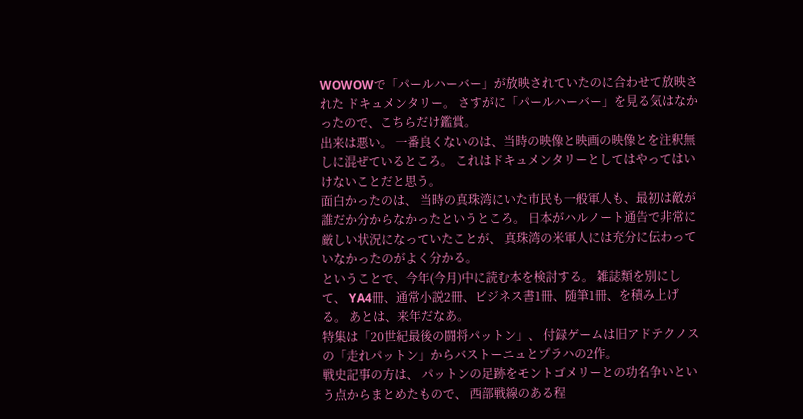WOWOWで「パールハーバー」が放映されていたのに合わせて放映された ドキュメンタリー。 さすがに「パールハーバー」を見る気はなかったので、こちらだけ鑑賞。
出来は悪い。 一番良くないのは、当時の映像と映画の映像とを注釈無しに混ぜているところ。 これはドキュメンタリーとしてはやってはいけないことだと思う。
面白かったのは、 当時の真珠湾にいた市民も一般軍人も、最初は敵が誰だか分からなかったというところ。 日本がハルノート通告で非常に厳しい状況になっていたことが、 真珠湾の米軍人には充分に伝わっていなかったのがよく分かる。
ということで、今年(今月)中に読む本を検討する。 雑誌類を別にして、 YA4冊、通常小説2冊、ビジネス書1冊、随筆1冊、を積み上げる。 あとは、来年だなあ。
特集は「20世紀最後の闘将パットン」、 付録ゲームは旧アドテクノスの「走れパットン」からバストーニュとプラハの2作。
戦史記事の方は、 パットンの足跡をモントゴメリーとの功名争いという点からまとめたもので、 西部戦線のある程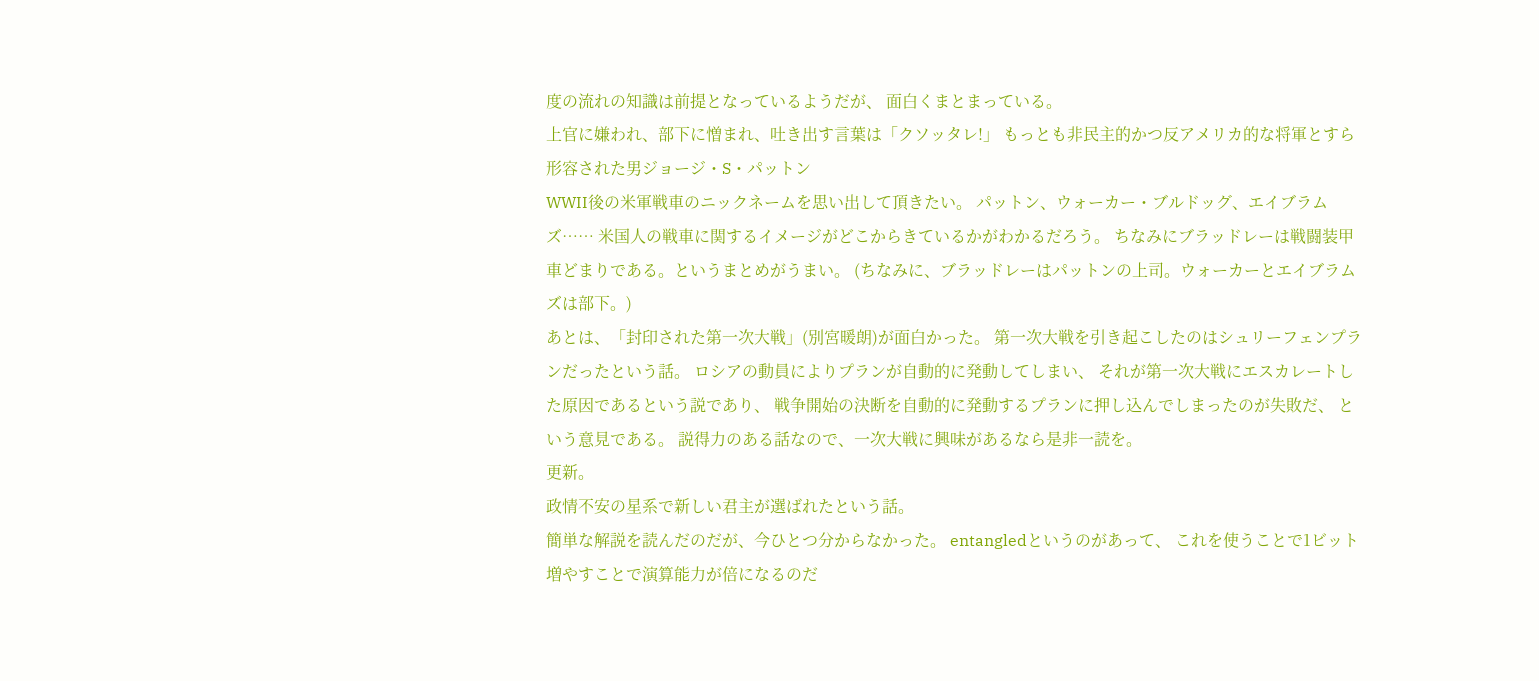度の流れの知識は前提となっているようだが、 面白くまとまっている。
上官に嫌われ、部下に憎まれ、吐き出す言葉は「クソッタレ!」 もっとも非民主的かつ反アメリカ的な将軍とすら形容された男ジョージ・S・パットン
WWII後の米軍戦車のニックネームを思い出して頂きたい。 パットン、ウォーカー・ブルドッグ、エイブラムズ…… 米国人の戦車に関するイメージがどこからきているかがわかるだろう。 ちなみにブラッドレーは戦闘装甲車どまりである。というまとめがうまい。 (ちなみに、ブラッドレーはパットンの上司。ウォーカーとエイブラムズは部下。)
あとは、「封印された第一次大戦」(別宮暖朗)が面白かった。 第一次大戦を引き起こしたのはシュリーフェンプランだったという話。 ロシアの動員によりプランが自動的に発動してしまい、 それが第一次大戦にエスカレートした原因であるという説であり、 戦争開始の決断を自動的に発動するプランに押し込んでしまったのが失敗だ、 という意見である。 説得力のある話なので、一次大戦に興味があるなら是非一読を。
更新。
政情不安の星系で新しい君主が選ばれたという話。
簡単な解説を読んだのだが、今ひとつ分からなかった。 entangledというのがあって、 これを使うことで1ビット増やすことで演算能力が倍になるのだ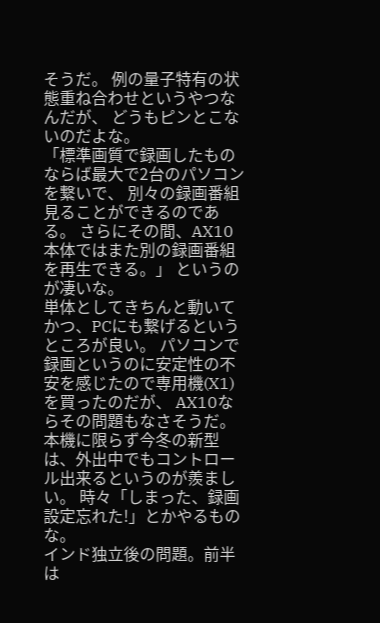そうだ。 例の量子特有の状態重ね合わせというやつなんだが、 どうもピンとこないのだよな。
「標準画質で録画したものならば最大で2台のパソコンを繋いで、 別々の録画番組見ることができるのである。 さらにその間、AX10本体ではまた別の録画番組を再生できる。」 というのが凄いな。
単体としてきちんと動いてかつ、PCにも繋げるというところが良い。 パソコンで録画というのに安定性の不安を感じたので専用機(X1)を買ったのだが、 AX10ならその問題もなさそうだ。
本機に限らず今冬の新型は、外出中でもコントロール出来るというのが羨ましい。 時々「しまった、録画設定忘れた!」とかやるものな。
インド独立後の問題。前半は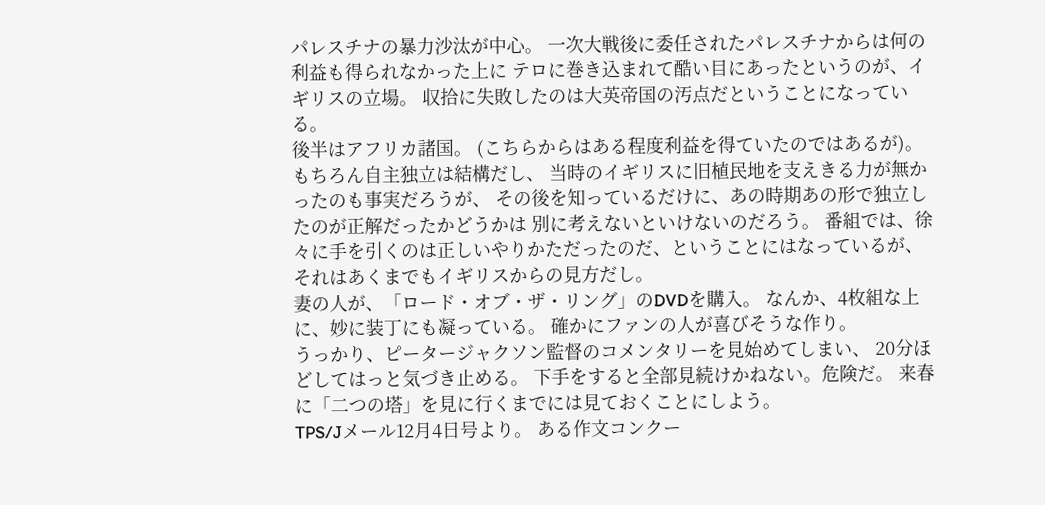パレスチナの暴力沙汰が中心。 一次大戦後に委任されたパレスチナからは何の利益も得られなかった上に テロに巻き込まれて酷い目にあったというのが、イギリスの立場。 収拾に失敗したのは大英帝国の汚点だということになっている。
後半はアフリカ諸国。 (こちらからはある程度利益を得ていたのではあるが)。 もちろん自主独立は結構だし、 当時のイギリスに旧植民地を支えきる力が無かったのも事実だろうが、 その後を知っているだけに、あの時期あの形で独立したのが正解だったかどうかは 別に考えないといけないのだろう。 番組では、徐々に手を引くのは正しいやりかただったのだ、ということにはなっているが、 それはあくまでもイギリスからの見方だし。
妻の人が、「ロード・オブ・ザ・リング」のDVDを購入。 なんか、4枚組な上に、妙に装丁にも凝っている。 確かにファンの人が喜びそうな作り。
うっかり、ピータージャクソン監督のコメンタリーを見始めてしまい、 20分ほどしてはっと気づき止める。 下手をすると全部見続けかねない。危険だ。 来春に「二つの塔」を見に行くまでには見ておくことにしよう。
TPS/Jメール12月4日号より。 ある作文コンクー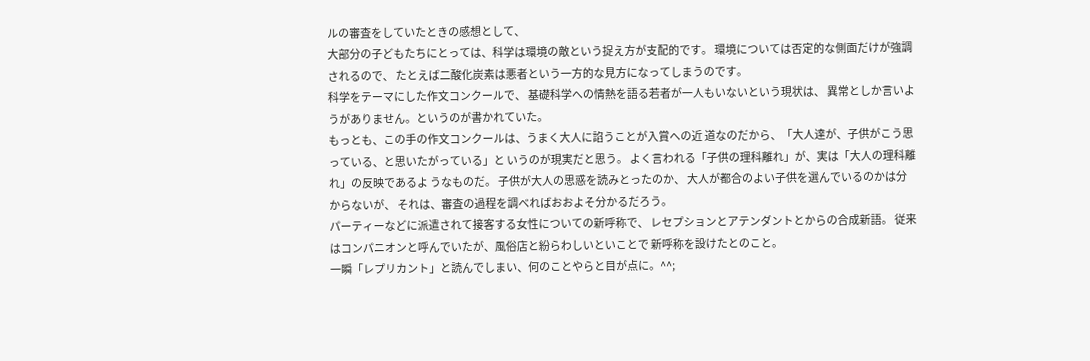ルの審査をしていたときの感想として、
大部分の子どもたちにとっては、科学は環境の敵という捉え方が支配的です。 環境については否定的な側面だけが強調されるので、 たとえば二酸化炭素は悪者という一方的な見方になってしまうのです。
科学をテーマにした作文コンクールで、 基礎科学への情熱を語る若者が一人もいないという現状は、 異常としか言いようがありません。というのが書かれていた。
もっとも、この手の作文コンクールは、うまく大人に諂うことが入賞への近 道なのだから、「大人達が、子供がこう思っている、と思いたがっている」と いうのが現実だと思う。 よく言われる「子供の理科離れ」が、実は「大人の理科離れ」の反映であるよ うなものだ。 子供が大人の思惑を読みとったのか、 大人が都合のよい子供を選んでいるのかは分からないが、 それは、審査の過程を調べればおおよそ分かるだろう。
パーティーなどに派遣されて接客する女性についての新呼称で、 レセプションとアテンダントとからの合成新語。 従来はコンパニオンと呼んでいたが、風俗店と紛らわしいといことで 新呼称を設けたとのこと。
一瞬「レプリカント」と読んでしまい、何のことやらと目が点に。^^;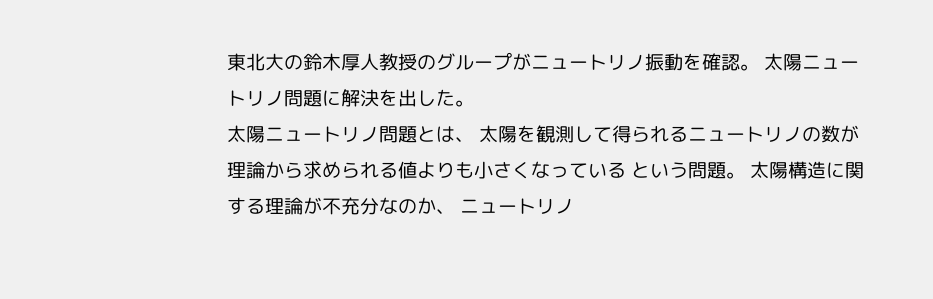東北大の鈴木厚人教授のグループがニュートリノ振動を確認。 太陽ニュートリノ問題に解決を出した。
太陽ニュートリノ問題とは、 太陽を観測して得られるニュートリノの数が理論から求められる値よりも小さくなっている という問題。 太陽構造に関する理論が不充分なのか、 ニュートリノ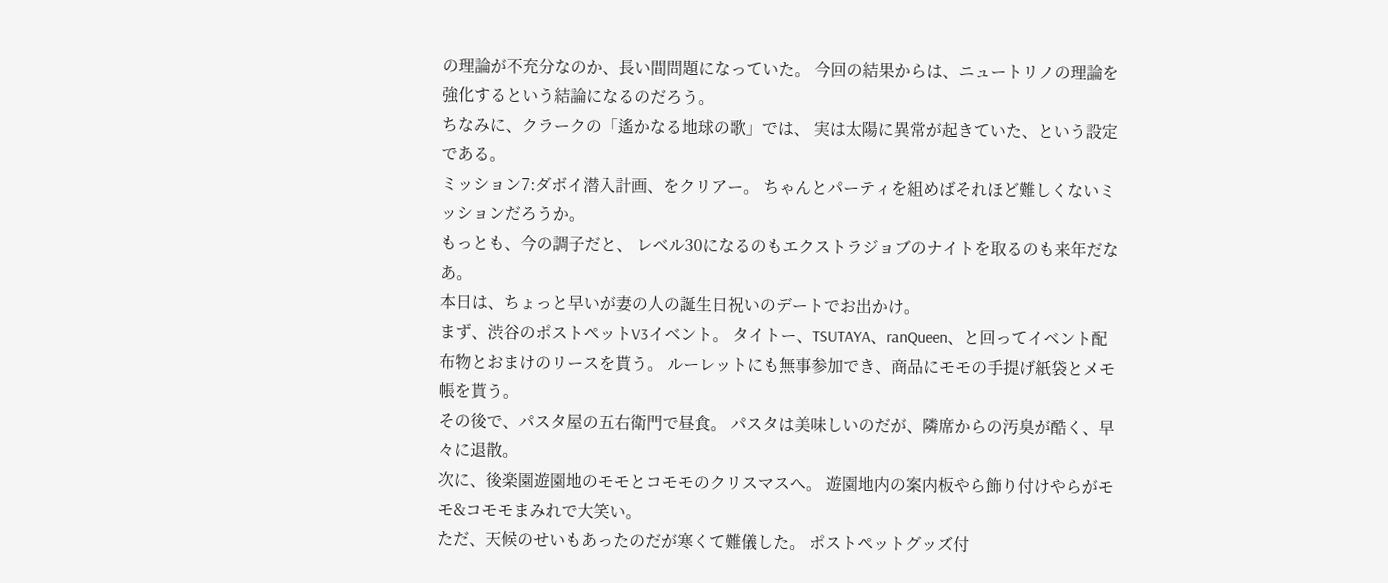の理論が不充分なのか、長い間問題になっていた。 今回の結果からは、ニュートリノの理論を強化するという結論になるのだろう。
ちなみに、クラークの「遙かなる地球の歌」では、 実は太陽に異常が起きていた、という設定である。
ミッション7:ダボイ潜入計画、をクリアー。 ちゃんとパーティを組めばそれほど難しくないミッションだろうか。
もっとも、今の調子だと、 レベル30になるのもエクストラジョブのナイトを取るのも来年だなあ。
本日は、ちょっと早いが妻の人の誕生日祝いのデートでお出かけ。
まず、渋谷のポストペットV3イベント。 タイトー、TSUTAYA、ranQueen、と回ってイベント配布物とおまけのリースを貰う。 ルーレットにも無事参加でき、商品にモモの手提げ紙袋とメモ帳を貰う。
その後で、パスタ屋の五右衛門で昼食。 パスタは美味しいのだが、隣席からの汚臭が酷く、早々に退散。
次に、後楽園遊園地のモモとコモモのクリスマスへ。 遊園地内の案内板やら飾り付けやらがモモ&コモモまみれで大笑い。
ただ、天候のせいもあったのだが寒くて難儀した。 ポストペットグッズ付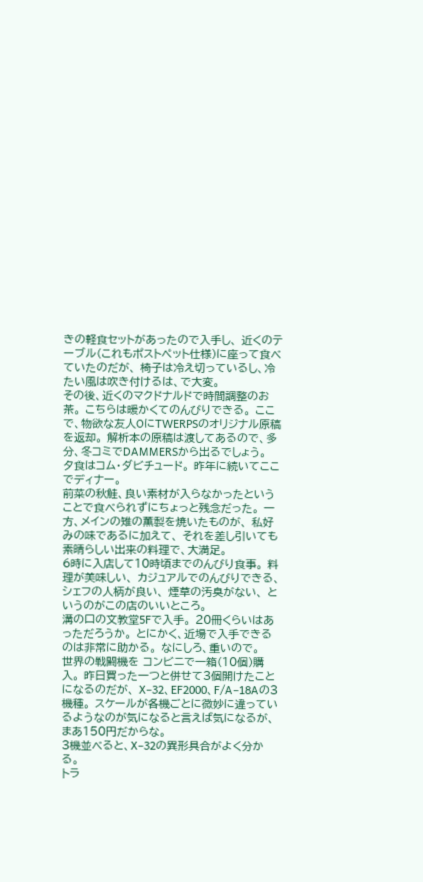きの軽食セットがあったので入手し、 近くのテーブル(これもポストペット仕様)に座って食べていたのだが、 椅子は冷え切っているし、冷たい風は吹き付けるは、で大変。
その後、近くのマクドナルドで時間調整のお茶。 こちらは暖かくてのんびりできる。 ここで、物欲な友人OにTWERPSのオリジナル原稿を返却。 解析本の原稿は渡してあるので、多分、冬コミでDAMMERSから出るでしょう。
夕食はコム・ダビチュード。 昨年に続いてここでディナー。
前菜の秋鮭、良い素材が入らなかったということで食べられずにちょっと残念だった。 一方、メインの雉の薫製を焼いたものが、 私好みの味であるに加えて、 それを差し引いても素晴らしい出来の料理で、大満足。
6時に入店して10時頃までのんびり食事。 料理が美味しい、 カジュアルでのんびりできる、 シェフの人柄が良い、 煙草の汚臭がない、 というのがこの店のいいところ。
溝の口の文教堂5Fで入手。 20冊くらいはあっただろうか。 とにかく、近場で入手できるのは非常に助かる。 なにしろ、重いので。
世界の戦闘機を コンビニで一箱(10個)購入。 昨日買った一つと併せて3個開けたことになるのだが、 X−32、EF2000、F/A−18Aの3機種。 スケールが各機ごとに微妙に違っているようなのが気になると言えば気になるが、 まあ150円だからな。
3機並べると、X−32の異形具合がよく分かる。
トラ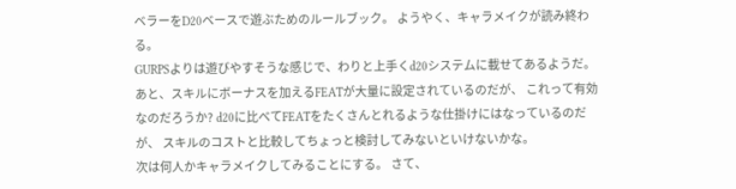ベラーをD20ベースで遊ぶためのルールブック。 ようやく、キャラメイクが読み終わる。
GURPSよりは遊びやすそうな感じで、わりと上手くd20システムに載せてあるようだ。 あと、スキルにボーナスを加えるFEATが大量に設定されているのだが、 これって有効なのだろうか? d20に比べてFEATをたくさんとれるような仕掛けにはなっているのだが、 スキルのコストと比較してちょっと検討してみないといけないかな。
次は何人かキャラメイクしてみることにする。 さて、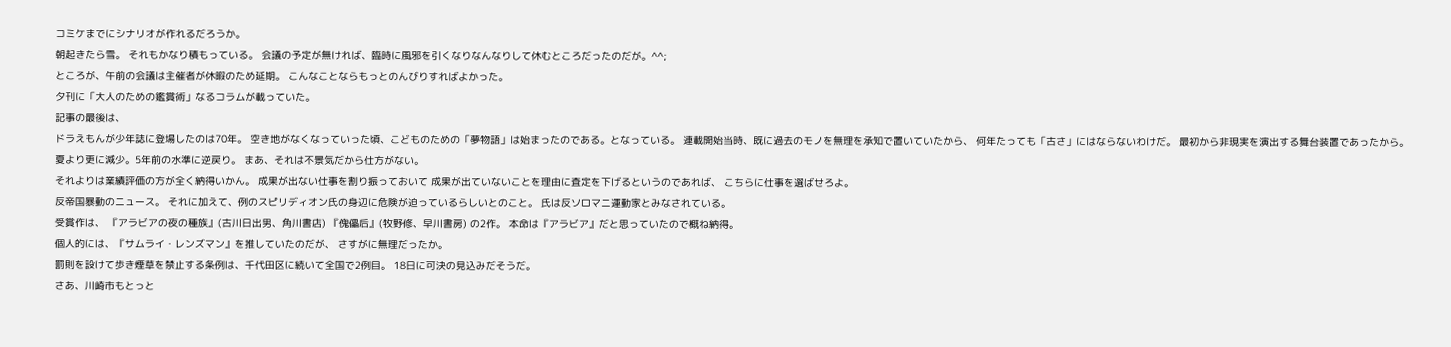コミケまでにシナリオが作れるだろうか。
朝起きたら雪。 それもかなり積もっている。 会議の予定が無ければ、臨時に風邪を引くなりなんなりして休むところだったのだが。^^;
ところが、午前の会議は主催者が休暇のため延期。 こんなことならもっとのんびりすればよかった。
夕刊に「大人のための鑑賞術」なるコラムが載っていた。
記事の最後は、
ドラえもんが少年誌に登場したのは70年。 空き地がなくなっていった頃、こどものための「夢物語」は始まったのである。となっている。 連載開始当時、既に過去のモノを無理を承知で置いていたから、 何年たっても「古さ」にはならないわけだ。 最初から非現実を演出する舞台装置であったから。
夏より更に減少。5年前の水準に逆戻り。 まあ、それは不景気だから仕方がない。
それよりは業績評価の方が全く納得いかん。 成果が出ない仕事を割り振っておいて 成果が出ていないことを理由に査定を下げるというのであれば、 こちらに仕事を選ばせろよ。
反帝国暴動のニュース。 それに加えて、例のスピリディオン氏の身辺に危険が迫っているらしいとのこと。 氏は反ソロマニ運動家とみなされている。
受賞作は、 『アラビアの夜の種族』(古川日出男、角川書店) 『傀儡后』(牧野修、早川書房) の2作。 本命は『アラビア』だと思っていたので概ね納得。
個人的には、『サムライ・レンズマン』を推していたのだが、 さすがに無理だったか。
罰則を設けて歩き煙草を禁止する条例は、千代田区に続いて全国で2例目。 18日に可決の見込みだそうだ。
さあ、川崎市もとっと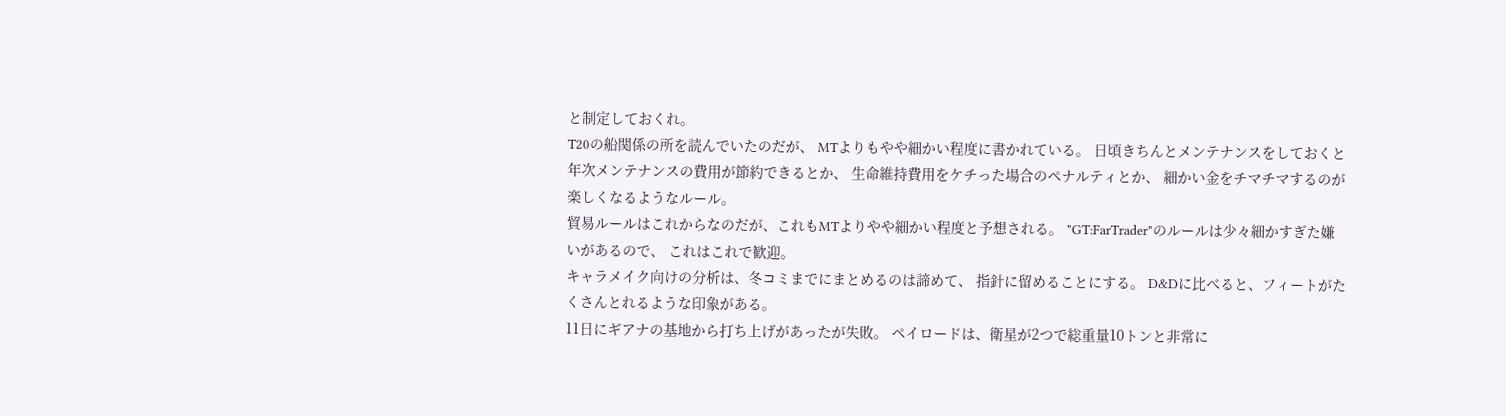と制定しておくれ。
T20の船関係の所を読んでいたのだが、 MTよりもやや細かい程度に書かれている。 日頃きちんとメンテナンスをしておくと年次メンテナンスの費用が節約できるとか、 生命維持費用をケチった場合のペナルティとか、 細かい金をチマチマするのが楽しくなるようなルール。
貿易ルールはこれからなのだが、これもMTよりやや細かい程度と予想される。 "GT:FarTrader"のルールは少々細かすぎた嫌いがあるので、 これはこれで歓迎。
キャラメイク向けの分析は、冬コミまでにまとめるのは諦めて、 指針に留めることにする。 D&Dに比べると、フィートがたくさんとれるような印象がある。
11日にギアナの基地から打ち上げがあったが失敗。 ペイロードは、衛星が2つで総重量10トンと非常に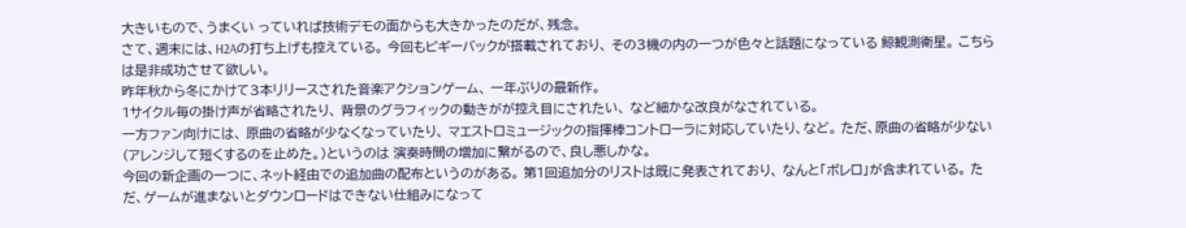大きいもので、うまくい っていれば技術デモの面からも大きかったのだが、残念。
さて、週末には、H2Aの打ち上げも控えている。 今回もピギーバックが搭載されており、 その3機の内の一つが色々と話題になっている 鯨観測衛星。 こちらは是非成功させて欲しい。
昨年秋から冬にかけて3本リリースされた音楽アクションゲーム、 一年ぶりの最新作。
1サイクル毎の掛け声が省略されたり、 背景のグラフィックの動きがが控え目にされたい、 など細かな改良がなされている。
一方ファン向けには、 原曲の省略が少なくなっていたり、 マエストロミュージックの指揮棒コントローラに対応していたり、など。 ただ、原曲の省略が少ない(アレンジして短くするのを止めた。)というのは 演奏時間の増加に繋がるので、良し悪しかな。
今回の新企画の一つに、ネット経由での追加曲の配布というのがある。 第1回追加分のリストは既に発表されており、 なんと「ボレロ」が含まれている。 ただ、ゲームが進まないとダウンロードはできない仕組みになって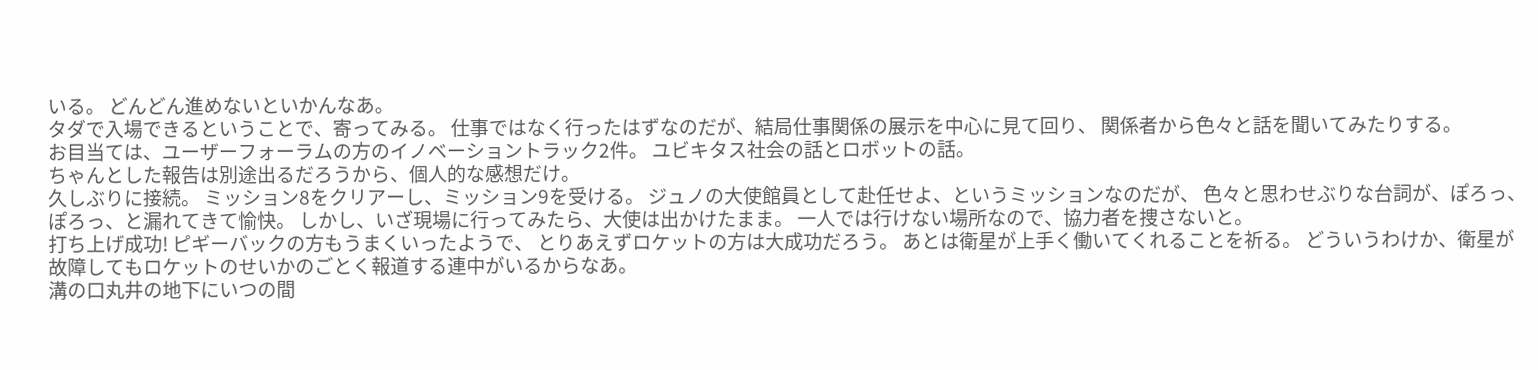いる。 どんどん進めないといかんなあ。
タダで入場できるということで、寄ってみる。 仕事ではなく行ったはずなのだが、結局仕事関係の展示を中心に見て回り、 関係者から色々と話を聞いてみたりする。
お目当ては、ユーザーフォーラムの方のイノベーショントラック2件。 ユビキタス社会の話とロボットの話。
ちゃんとした報告は別途出るだろうから、個人的な感想だけ。
久しぶりに接続。 ミッション8をクリアーし、ミッション9を受ける。 ジュノの大使館員として赴任せよ、というミッションなのだが、 色々と思わせぶりな台詞が、ぽろっ、ぽろっ、と漏れてきて愉快。 しかし、いざ現場に行ってみたら、大使は出かけたまま。 一人では行けない場所なので、協力者を捜さないと。
打ち上げ成功! ピギーバックの方もうまくいったようで、 とりあえずロケットの方は大成功だろう。 あとは衛星が上手く働いてくれることを祈る。 どういうわけか、衛星が故障してもロケットのせいかのごとく報道する連中がいるからなあ。
溝の口丸井の地下にいつの間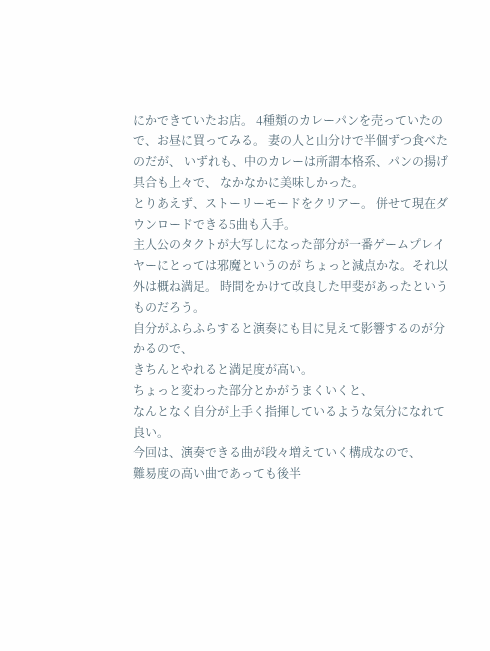にかできていたお店。 4種類のカレーパンを売っていたので、お昼に買ってみる。 妻の人と山分けで半個ずつ食べたのだが、 いずれも、中のカレーは所謂本格系、パンの揚げ具合も上々で、 なかなかに美味しかった。
とりあえず、ストーリーモードをクリアー。 併せて現在ダウンロードできる5曲も入手。
主人公のタクトが大写しになった部分が一番ゲームプレイヤーにとっては邪魔というのが ちょっと減点かな。それ以外は概ね満足。 時間をかけて改良した甲斐があったというものだろう。
自分がふらふらすると演奏にも目に見えて影響するのが分かるので、
きちんとやれると満足度が高い。
ちょっと変わった部分とかがうまくいくと、
なんとなく自分が上手く指揮しているような気分になれて良い。
今回は、演奏できる曲が段々増えていく構成なので、
難易度の高い曲であっても後半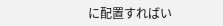に配置すればい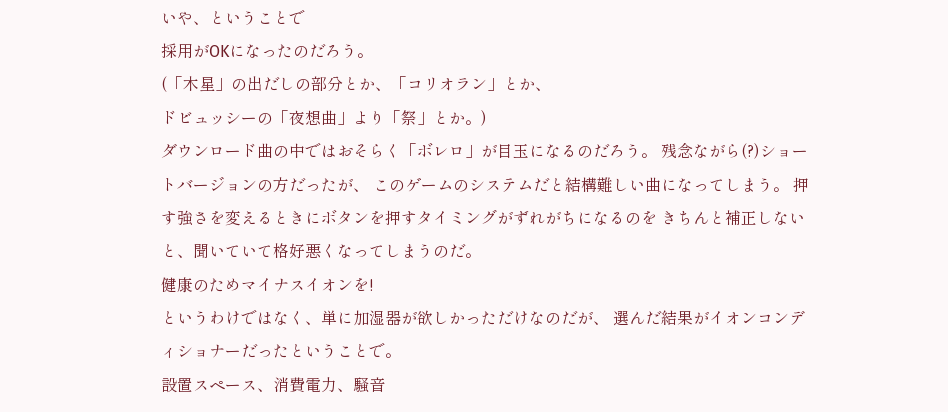いや、ということで
採用がOKになったのだろう。
(「木星」の出だしの部分とか、「コリオラン」とか、
ドビュッシーの「夜想曲」より「祭」とか。)
ダウンロード曲の中ではおそらく「ボレロ」が目玉になるのだろう。 残念ながら(?)ショートバージョンの方だったが、 このゲームのシステムだと結構難しい曲になってしまう。 押す強さを変えるときにボタンを押すタイミングがずれがちになるのを きちんと補正しないと、聞いていて格好悪くなってしまうのだ。
健康のためマイナスイオンを!
というわけではなく、単に加湿器が欲しかっただけなのだが、 選んだ結果がイオンコンディショナーだったということで。
設置スペース、消費電力、騒音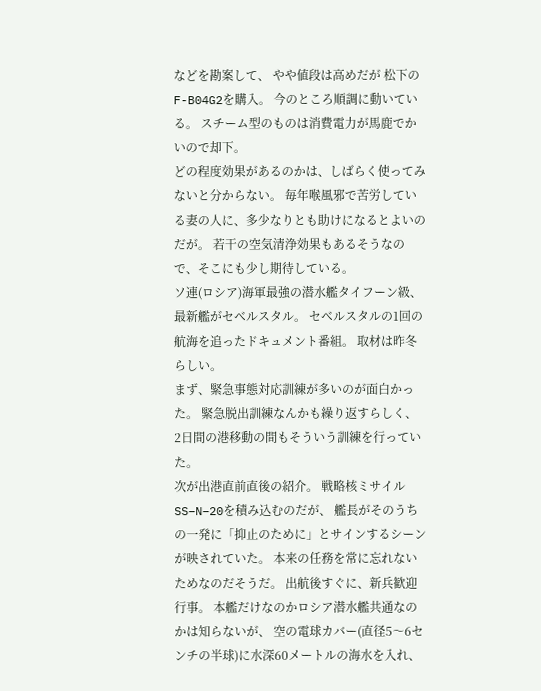などを勘案して、 やや値段は高めだが 松下のF-B04G2を購入。 今のところ順調に動いている。 スチーム型のものは消費電力が馬鹿でかいので却下。
どの程度効果があるのかは、しばらく使ってみないと分からない。 毎年喉風邪で苦労している妻の人に、多少なりとも助けになるとよいのだが。 若干の空気清浄効果もあるそうなので、そこにも少し期待している。
ソ連(ロシア)海軍最強の潜水艦タイフーン級、最新艦がセベルスタル。 セベルスタルの1回の航海を追ったドキュメント番組。 取材は昨冬らしい。
まず、緊急事態対応訓練が多いのが面白かった。 緊急脱出訓練なんかも繰り返すらしく、 2日間の港移動の間もそういう訓練を行っていた。
次が出港直前直後の紹介。 戦略核ミサイルSS−N−20を積み込むのだが、 艦長がそのうちの一発に「抑止のために」とサインするシーンが映されていた。 本来の任務を常に忘れないためなのだそうだ。 出航後すぐに、新兵歓迎行事。 本艦だけなのかロシア潜水艦共通なのかは知らないが、 空の電球カバー(直径5〜6センチの半球)に水深60メートルの海水を入れ、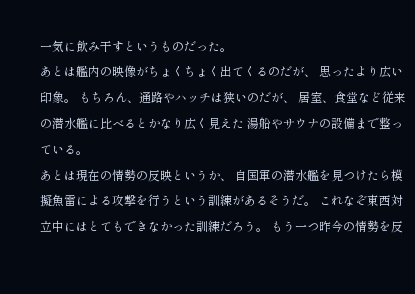一気に飲み干すというものだった。
あとは艦内の映像がちょくちょく出てくるのだが、 思ったより広い印象。 もちろん、通路やハッチは狭いのだが、 居室、食堂など従来の潜水艦に比べるとかなり広く見えた 湯船やサウナの設備まで整っている。
あとは現在の情勢の反映というか、 自国軍の潜水艦を見つけたら模擬魚雷による攻撃を行うという訓練があるそうだ。 これなぞ東西対立中にはとてもできなかった訓練だろう。 もう一つ昨今の情勢を反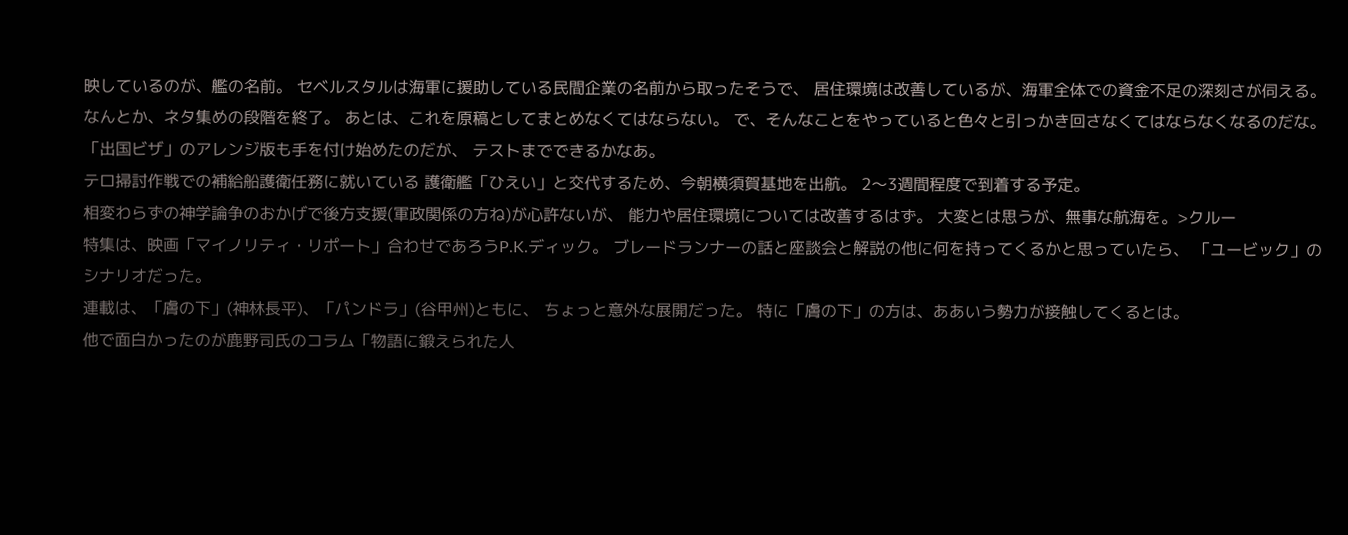映しているのが、艦の名前。 セベルスタルは海軍に援助している民間企業の名前から取ったそうで、 居住環境は改善しているが、海軍全体での資金不足の深刻さが伺える。
なんとか、ネタ集めの段階を終了。 あとは、これを原稿としてまとめなくてはならない。 で、そんなことをやっていると色々と引っかき回さなくてはならなくなるのだな。
「出国ビザ」のアレンジ版も手を付け始めたのだが、 テストまでできるかなあ。
テロ掃討作戦での補給船護衛任務に就いている 護衛艦「ひえい」と交代するため、今朝横須賀基地を出航。 2〜3週間程度で到着する予定。
相変わらずの神学論争のおかげで後方支援(軍政関係の方ね)が心許ないが、 能力や居住環境については改善するはず。 大変とは思うが、無事な航海を。>クルー
特集は、映画「マイノリティ・リポート」合わせであろうP.K.ディック。 ブレードランナーの話と座談会と解説の他に何を持ってくるかと思っていたら、 「ユービック」のシナリオだった。
連載は、「膚の下」(神林長平)、「パンドラ」(谷甲州)ともに、 ちょっと意外な展開だった。 特に「膚の下」の方は、ああいう勢力が接触してくるとは。
他で面白かったのが鹿野司氏のコラム「物語に鍛えられた人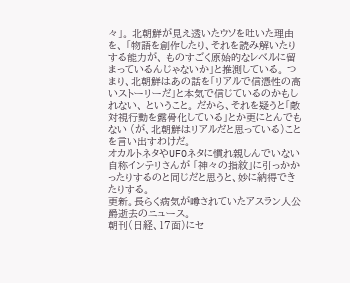々」。 北朝鮮が見え透いたウソを吐いた理由を、 「物語を創作したり、それを読み解いたりする能力が、 ものすごく原始的なレベルに留まっているんじゃないか」と推測している。 つまり、北朝鮮はあの話を「リアルで信憑性の高いストーリーだ」と本気で信じているのかもしれない、 ということ。 だから、それを疑うと「敵対視行動を露骨化している」とか更にとんでもない (が、北朝鮮はリアルだと思っている)ことを言い出すわけだ。
オカルトネタやUFOネタに慣れ親しんでいない自称インテリさんが 「神々の指紋」に引っかかったりするのと同じだと思うと、妙に納得できたりする。
更新。長らく病気が噂されていたアスラン人公爵逝去のニュース。
朝刊(日経、17面)にセ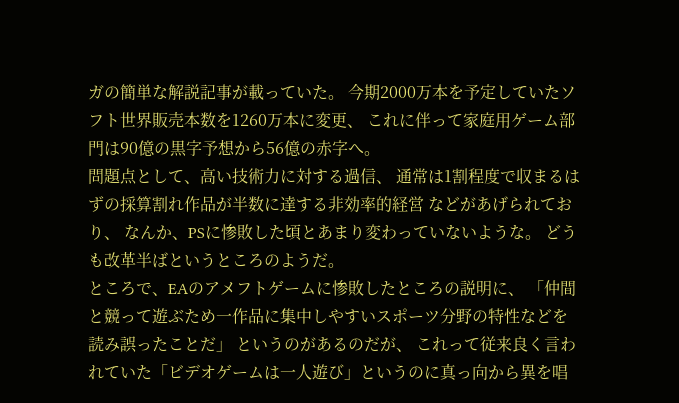ガの簡単な解説記事が載っていた。 今期2000万本を予定していたソフト世界販売本数を1260万本に変更、 これに伴って家庭用ゲーム部門は90億の黒字予想から56億の赤字へ。
問題点として、高い技術力に対する過信、 通常は1割程度で収まるはずの採算割れ作品が半数に達する非効率的経営 などがあげられており、 なんか、PSに惨敗した頃とあまり変わっていないような。 どうも改革半ばというところのようだ。
ところで、EAのアメフトゲームに惨敗したところの説明に、 「仲間と競って遊ぶため一作品に集中しやすいスポーツ分野の特性などを読み誤ったことだ」 というのがあるのだが、 これって従来良く言われていた「ビデオゲームは一人遊び」というのに真っ向から異を唱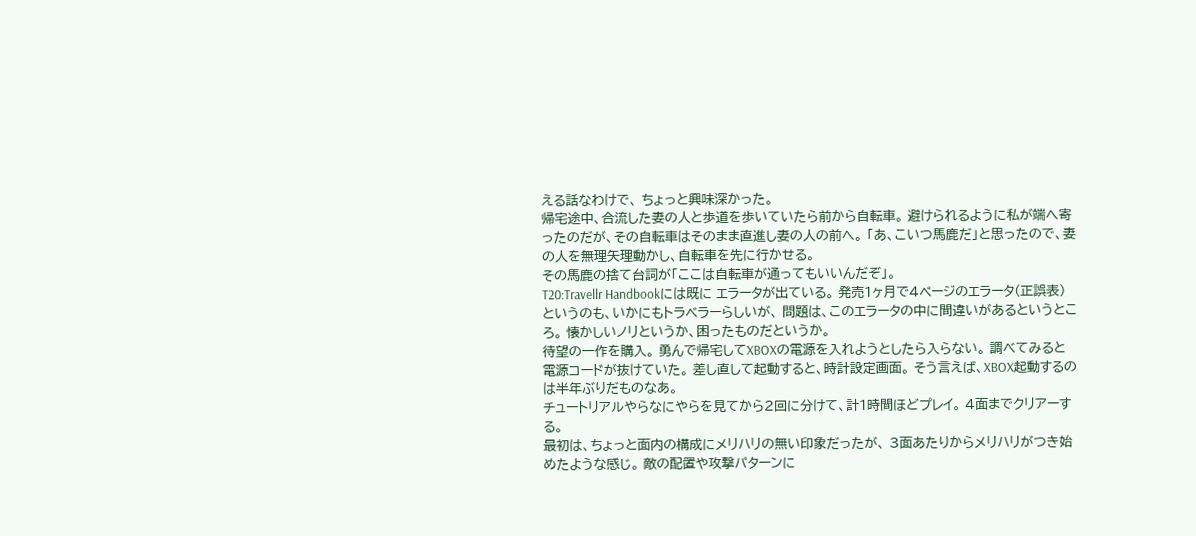える話なわけで、 ちょっと興味深かった。
帰宅途中、合流した妻の人と歩道を歩いていたら前から自転車。 避けられるように私が端へ寄ったのだが、その自転車はそのまま直進し妻の人の前へ。 「あ、こいつ馬鹿だ」と思ったので、妻の人を無理矢理動かし、自転車を先に行かせる。
その馬鹿の捨て台詞が「ここは自転車が通ってもいいんだぞ」。
T20:Travellr Handbookには既に エラータが出ている。 発売1ヶ月で4ページのエラータ(正誤表)というのも、いかにもトラベラーらしいが、 問題は、このエラータの中に間違いがあるというところ。 懐かしいノリというか、困ったものだというか。
待望の一作を購入。 勇んで帰宅してXBOXの電源を入れようとしたら入らない。 調べてみると電源コードが抜けていた。 差し直して起動すると、時計設定画面。 そう言えば、XBOX起動するのは半年ぶりだものなあ。
チュートリアルやらなにやらを見てから2回に分けて、計1時間ほどプレイ。 4面までクリアーする。
最初は、ちょっと面内の構成にメリハリの無い印象だったが、 3面あたりからメリハリがつき始めたような感じ。 敵の配置や攻撃パターンに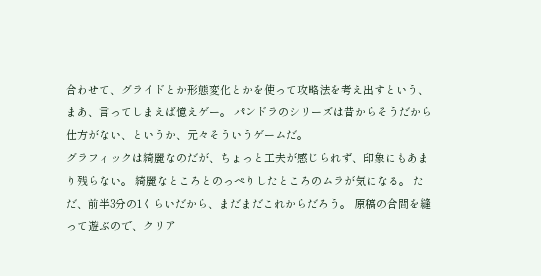合わせて、グライドとか形態変化とかを使って攻略法を考え出すという、 まあ、言ってしまえば憶えゲー。 パンドラのシリーズは昔からそうだから仕方がない、というか、元々そういうゲームだ。
グラフィックは綺麗なのだが、ちょっと工夫が感じられず、印象にもあまり残らない。 綺麗なところとのっぺりしたところのムラが気になる。 ただ、前半3分の1くらいだから、まだまだこれからだろう。 原稿の合間を縫って遊ぶので、クリア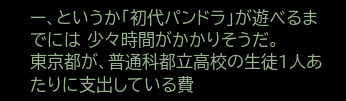ー、というか「初代パンドラ」が遊べるまでには 少々時間がかかりそうだ。
東京都が、普通科都立高校の生徒1人あたりに支出している費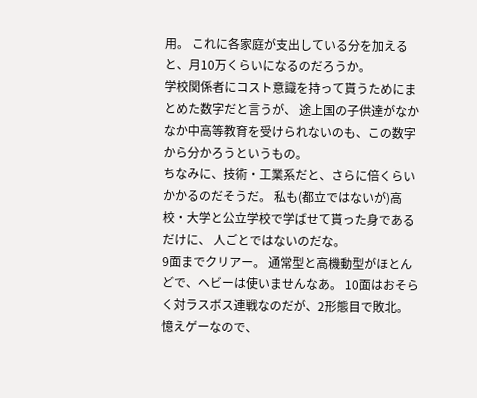用。 これに各家庭が支出している分を加えると、月10万くらいになるのだろうか。
学校関係者にコスト意識を持って貰うためにまとめた数字だと言うが、 途上国の子供達がなかなか中高等教育を受けられないのも、この数字から分かろうというもの。
ちなみに、技術・工業系だと、さらに倍くらいかかるのだそうだ。 私も(都立ではないが)高校・大学と公立学校で学ばせて貰った身であるだけに、 人ごとではないのだな。
9面までクリアー。 通常型と高機動型がほとんどで、ヘビーは使いませんなあ。 10面はおそらく対ラスボス連戦なのだが、2形態目で敗北。 憶えゲーなので、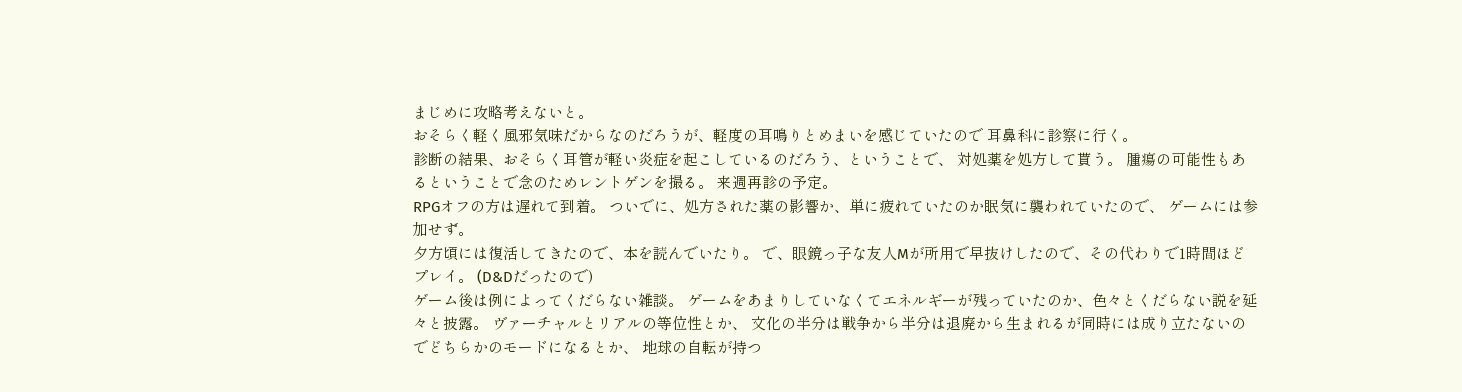まじめに攻略考えないと。
おそらく軽く風邪気味だからなのだろうが、軽度の耳鳴りとめまいを感じていたので 耳鼻科に診察に行く。
診断の結果、おそらく耳管が軽い炎症を起こしているのだろう、ということで、 対処薬を処方して貰う。 腫瘍の可能性もあるということで念のためレントゲンを撮る。 来週再診の予定。
RPGオフの方は遅れて到着。 ついでに、処方された薬の影響か、単に疲れていたのか眠気に襲われていたので、 ゲームには参加せず。
夕方頃には復活してきたので、本を読んでいたり。 で、眼鏡っ子な友人Mが所用で早抜けしたので、その代わりで1時間ほどプレイ。 (D&Dだったので)
ゲーム後は例によってくだらない雑談。 ゲームをあまりしていなくてエネルギーが残っていたのか、色々とくだらない説を延々と披露。 ヴァーチャルとリアルの等位性とか、 文化の半分は戦争から半分は退廃から生まれるが同時には成り立たないのでどちらかのモードになるとか、 地球の自転が持つ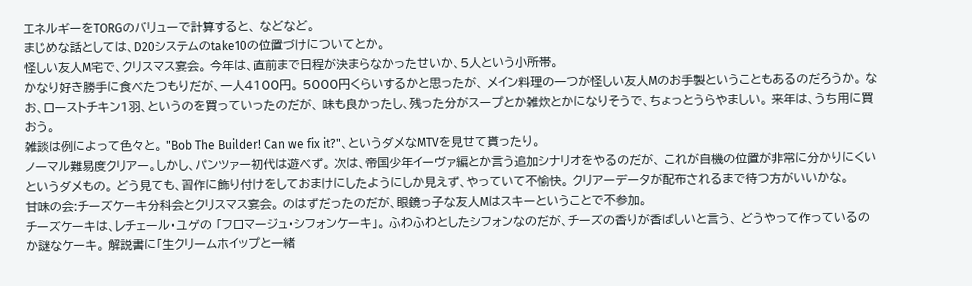エネルギーをTORGのバリューで計算すると、 などなど。
まじめな話としては、D20システムのtake10の位置づけについてとか。
怪しい友人M宅で、クリスマス宴会。 今年は、直前まで日程が決まらなかったせいか、5人という小所帯。
かなり好き勝手に食べたつもりだが、一人4100円。 5000円くらいするかと思ったが、 メイン料理の一つが怪しい友人Mのお手製ということもあるのだろうか。 なお、ローストチキン1羽、というのを買っていったのだが、 味も良かったし、残った分がスープとか雑炊とかになりそうで、ちょっとうらやましい。 来年は、うち用に買おう。
雑談は例によって色々と。 "Bob The Builder! Can we fix it?"、というダメなMTVを見せて貰ったり。
ノーマル難易度クリアー。しかし、パンツァー初代は遊べず。 次は、帝国少年イーヴァ編とか言う追加シナリオをやるのだが、 これが自機の位置が非常に分かりにくいというダメもの。 どう見ても、習作に飾り付けをしておまけにしたようにしか見えず、やっていて不愉快。 クリアーデータが配布されるまで待つ方がいいかな。
甘味の会:チーズケーキ分科会とクリスマス宴会。 のはずだったのだが、眼鏡っ子な友人Mはスキーということで不参加。
チーズケーキは、レチェール・ユゲの 「フロマージュ・シフォンケーキ」。 ふわふわとしたシフォンなのだが、チーズの香りが香ばしいと言う、 どうやって作っているのか謎なケーキ。 解説書に「生クリームホイップと一緒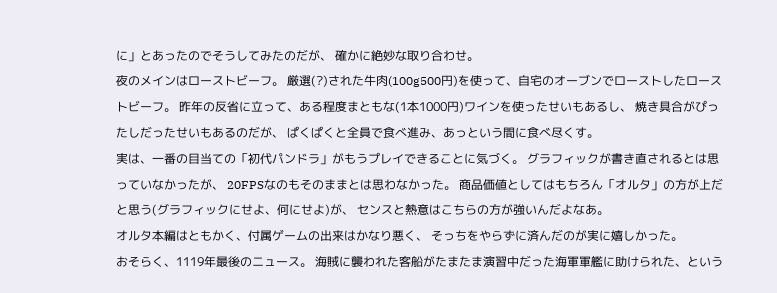に」とあったのでそうしてみたのだが、 確かに絶妙な取り合わせ。
夜のメインはローストビーフ。 厳選(?)された牛肉(100g500円)を使って、自宅のオーブンでローストしたローストビーフ。 昨年の反省に立って、ある程度まともな(1本1000円)ワインを使ったせいもあるし、 焼き具合がぴったしだったせいもあるのだが、 ぱくぱくと全員で食べ進み、あっという間に食べ尽くす。
実は、一番の目当ての「初代パンドラ」がもうプレイできることに気づく。 グラフィックが書き直されるとは思っていなかったが、 20FPSなのもそのままとは思わなかった。 商品価値としてはもちろん「オルタ」の方が上だと思う(グラフィックにせよ、何にせよ)が、 センスと熱意はこちらの方が強いんだよなあ。
オルタ本編はともかく、付属ゲームの出来はかなり悪く、 そっちをやらずに済んだのが実に嬉しかった。
おそらく、1119年最後のニュース。 海賊に襲われた客船がたまたま演習中だった海軍軍艦に助けられた、という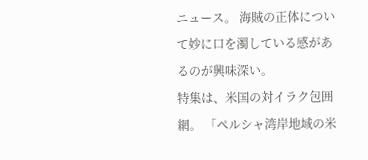ニュース。 海賊の正体について妙に口を濁している感があるのが興味深い。
特集は、米国の対イラク包囲網。 「ペルシャ湾岸地域の米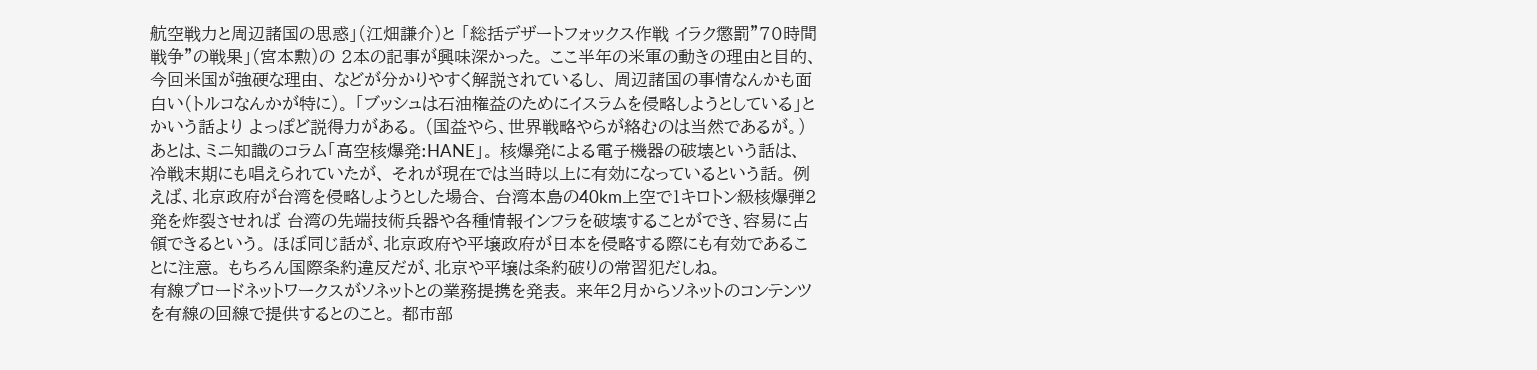航空戦力と周辺諸国の思惑」(江畑謙介)と 「総括デザートフォックス作戦 イラク懲罰”70時間戦争”の戦果」(宮本勲)の 2本の記事が興味深かった。 ここ半年の米軍の動きの理由と目的、 今回米国が強硬な理由、 などが分かりやすく解説されているし、 周辺諸国の事情なんかも面白い(トルコなんかが特に)。 「ブッシュは石油権益のためにイスラムを侵略しようとしている」とかいう話より よっぽど説得力がある。 (国益やら、世界戦略やらが絡むのは当然であるが。)
あとは、ミニ知識のコラム「高空核爆発:HANE」。 核爆発による電子機器の破壊という話は、冷戦末期にも唱えられていたが、 それが現在では当時以上に有効になっているという話。 例えば、北京政府が台湾を侵略しようとした場合、 台湾本島の40km上空で1キロトン級核爆弾2発を炸裂させれば 台湾の先端技術兵器や各種情報インフラを破壊することができ、容易に占領できるという。 ほぼ同じ話が、北京政府や平壌政府が日本を侵略する際にも有効であることに注意。 もちろん国際条約違反だが、北京や平壌は条約破りの常習犯だしね。
有線ブロードネットワークスがソネットとの業務提携を発表。 来年2月からソネットのコンテンツを有線の回線で提供するとのこと。 都市部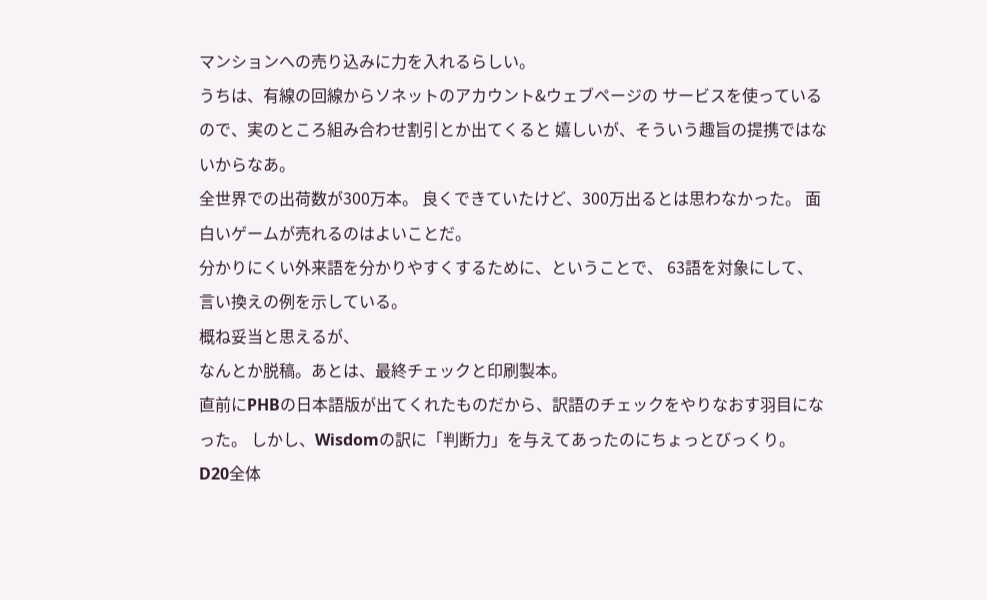マンションへの売り込みに力を入れるらしい。
うちは、有線の回線からソネットのアカウント&ウェブページの サービスを使っているので、実のところ組み合わせ割引とか出てくると 嬉しいが、そういう趣旨の提携ではないからなあ。
全世界での出荷数が300万本。 良くできていたけど、300万出るとは思わなかった。 面白いゲームが売れるのはよいことだ。
分かりにくい外来語を分かりやすくするために、ということで、 63語を対象にして、言い換えの例を示している。
概ね妥当と思えるが、
なんとか脱稿。あとは、最終チェックと印刷製本。
直前にPHBの日本語版が出てくれたものだから、訳語のチェックをやりなおす羽目になった。 しかし、Wisdomの訳に「判断力」を与えてあったのにちょっとびっくり。 D20全体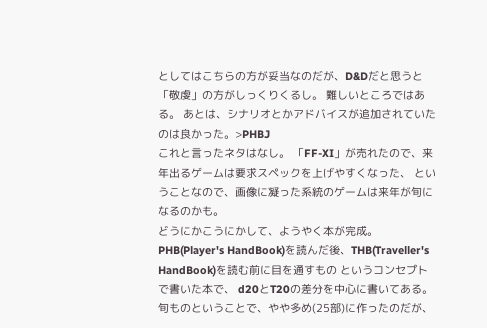としてはこちらの方が妥当なのだが、D&Dだと思うと「敬虔」の方がしっくりくるし。 難しいところではある。 あとは、シナリオとかアドバイスが追加されていたのは良かった。>PHBJ
これと言ったネタはなし。 「FF-XI」が売れたので、来年出るゲームは要求スペックを上げやすくなった、 ということなので、画像に凝った系統のゲームは来年が旬になるのかも。
どうにかこうにかして、ようやく本が完成。 PHB(Player's HandBook)を読んだ後、THB(Traveller's HandBook)を読む前に目を通すもの というコンセプトで書いた本で、 d20とT20の差分を中心に書いてある。 旬ものということで、やや多め(25部)に作ったのだが、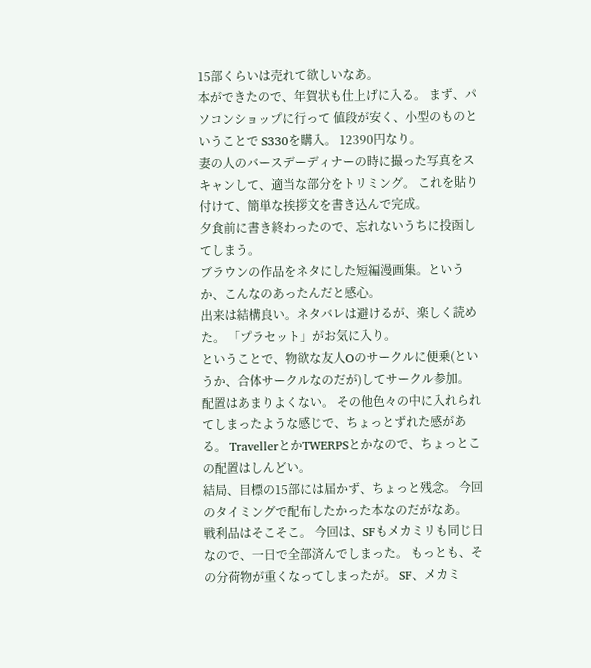15部くらいは売れて欲しいなあ。
本ができたので、年賀状も仕上げに入る。 まず、パソコンショップに行って 値段が安く、小型のものということで S330を購入。 12390円なり。
妻の人のバースデーディナーの時に撮った写真をスキャンして、適当な部分をトリミング。 これを貼り付けて、簡単な挨拶文を書き込んで完成。
夕食前に書き終わったので、忘れないうちに投函してしまう。
ブラウンの作品をネタにした短編漫画集。というか、こんなのあったんだと感心。
出来は結構良い。ネタバレは避けるが、楽しく読めた。 「プラセット」がお気に入り。
ということで、物欲な友人Oのサークルに便乗(というか、合体サークルなのだが)してサークル参加。
配置はあまりよくない。 その他色々の中に入れられてしまったような感じで、ちょっとずれた感がある。 TravellerとかTWERPSとかなので、ちょっとこの配置はしんどい。
結局、目標の15部には届かず、ちょっと残念。 今回のタイミングで配布したかった本なのだがなあ。
戦利品はそこそこ。 今回は、SFもメカミリも同じ日なので、一日で全部済んでしまった。 もっとも、その分荷物が重くなってしまったが。 SF、メカミ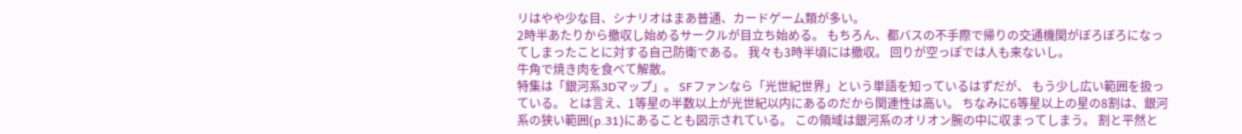リはやや少な目、シナリオはまあ普通、カードゲーム類が多い。
2時半あたりから撤収し始めるサークルが目立ち始める。 もちろん、都バスの不手際で帰りの交通機関がぼろぼろになってしまったことに対する自己防衛である。 我々も3時半頃には撤収。 回りが空っぽでは人も来ないし。
牛角で焼き肉を食べて解散。
特集は「銀河系3Dマップ」。 SFファンなら「光世紀世界」という単語を知っているはずだが、 もう少し広い範囲を扱っている。 とは言え、1等星の半数以上が光世紀以内にあるのだから関連性は高い。 ちなみに6等星以上の星の8割は、銀河系の狭い範囲(p.31)にあることも図示されている。 この領域は銀河系のオリオン腕の中に収まってしまう。 割と平然と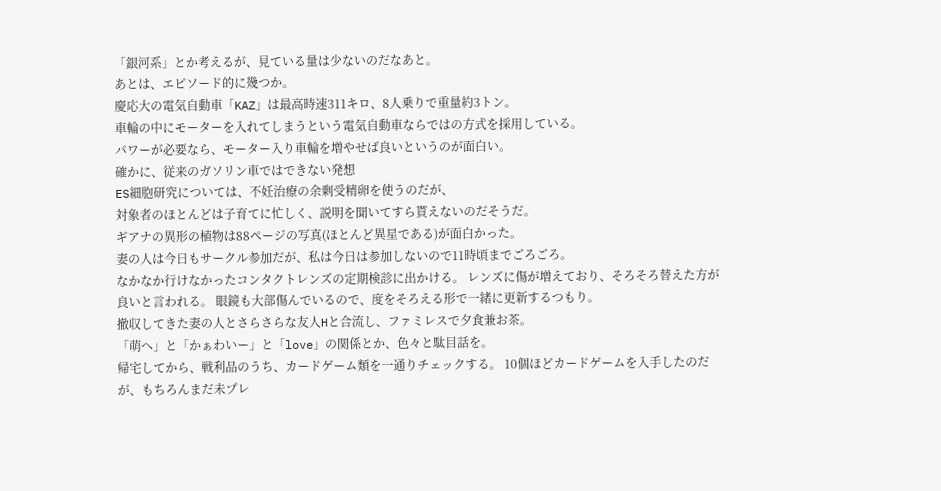「銀河系」とか考えるが、見ている量は少ないのだなあと。
あとは、エピソード的に幾つか。
慶応大の電気自動車「KAZ」は最高時速311キロ、8人乗りで重量約3トン。
車輪の中にモーターを入れてしまうという電気自動車ならではの方式を採用している。
パワーが必要なら、モーター入り車輪を増やせば良いというのが面白い。
確かに、従来のガソリン車ではできない発想
ES細胞研究については、不妊治療の余剰受精卵を使うのだが、
対象者のほとんどは子育てに忙しく、説明を聞いてすら貰えないのだそうだ。
ギアナの異形の植物は88ページの写真(ほとんど異星である)が面白かった。
妻の人は今日もサークル参加だが、私は今日は参加しないので11時頃までごろごろ。
なかなか行けなかったコンタクトレンズの定期検診に出かける。 レンズに傷が増えており、そろそろ替えた方が良いと言われる。 眼鏡も大部傷んでいるので、度をそろえる形で一緒に更新するつもり。
撤収してきた妻の人とさらさらな友人Hと合流し、ファミレスで夕食兼お茶。
「萌へ」と「かぁわいー」と「love」の関係とか、色々と駄目話を。
帰宅してから、戦利品のうち、カードゲーム類を一通りチェックする。 10個ほどカードゲームを入手したのだが、もちろんまだ未プレ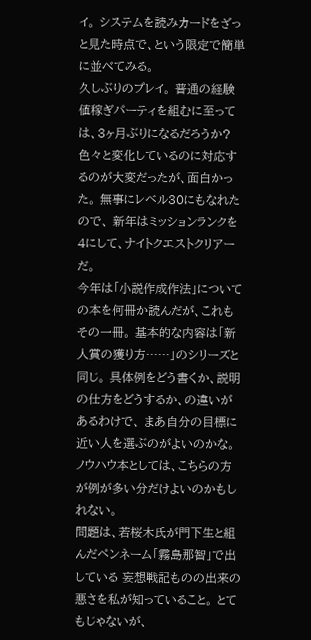イ。 システムを読みカードをざっと見た時点で、という限定で簡単に並べてみる。
久しぶりのプレイ。 普通の経験値稼ぎパーティを組むに至っては、3ヶ月ぶりになるだろうか? 色々と変化しているのに対応するのが大変だったが、面白かった。 無事にレベル30にもなれたので、 新年はミッションランクを4にして、ナイトクエストクリアーだ。
今年は「小説作成作法」についての本を何冊か読んだが、これもその一冊。 基本的な内容は「新人賞の獲り方……」のシリーズと同じ。 具体例をどう書くか、説明の仕方をどうするか、の違いがあるわけで、 まあ自分の目標に近い人を選ぶのがよいのかな。 ノウハウ本としては、こちらの方が例が多い分だけよいのかもしれない。
問題は、若桜木氏が門下生と組んだペンネーム「霧島那智」で出している 妄想戦記ものの出来の悪さを私が知っていること。 とてもじゃないが、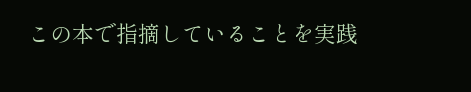この本で指摘していることを実践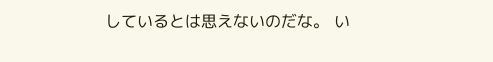しているとは思えないのだな。 い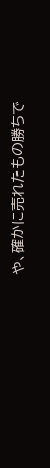や、確かに売れたもの勝ちで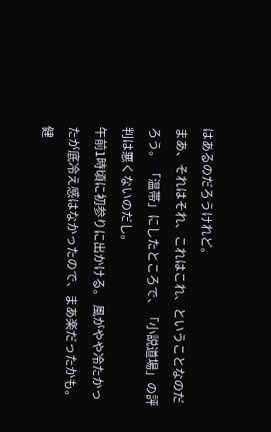はあるのだろうけれど。
まあ、それはそれ、これはこれ、ということなのだろう。 「温帯」にしたところで、「小説道場」の評判は悪くないのだし。
午前1時頃に初参りに出かける。 風がやや冷たかったが底冷え感はなかったので、まあ楽だったかも。 健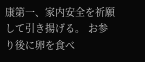康第一、家内安全を祈願して引き揚げる。 お参り後に卵を食べ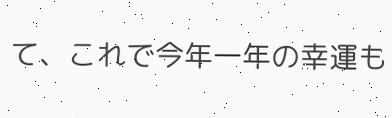て、これで今年一年の幸運も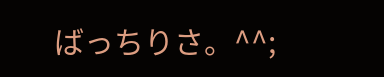ばっちりさ。^^;